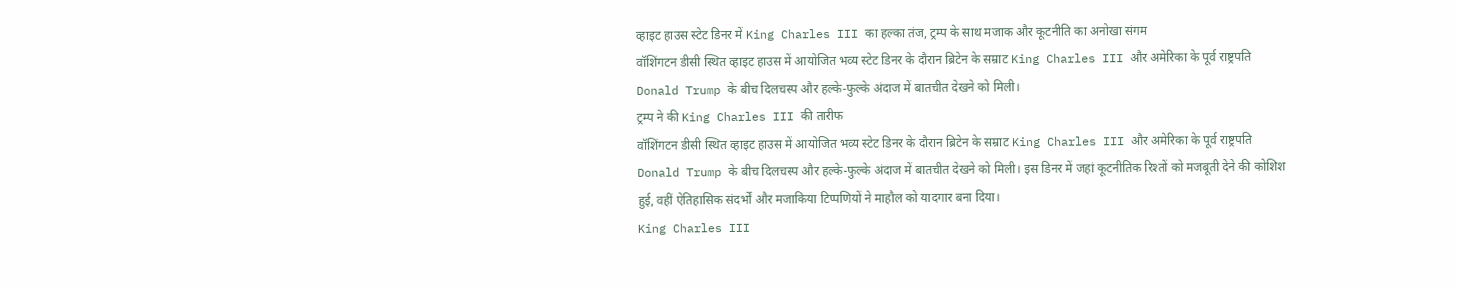व्हाइट हाउस स्टेट डिनर में King Charles III का हल्का तंज, ट्रम्प के साथ मजाक और कूटनीति का अनोखा संगम
वॉशिंगटन डीसी स्थित व्हाइट हाउस में आयोजित भव्य स्टेट डिनर के दौरान ब्रिटेन के सम्राट King Charles III और अमेरिका के पूर्व राष्ट्रपति Donald Trump के बीच दिलचस्प और हल्के-फुल्के अंदाज में बातचीत देखने को मिली।
ट्रम्प ने की King Charles III की तारीफ
वॉशिंगटन डीसी स्थित व्हाइट हाउस में आयोजित भव्य स्टेट डिनर के दौरान ब्रिटेन के सम्राट King Charles III और अमेरिका के पूर्व राष्ट्रपति Donald Trump के बीच दिलचस्प और हल्के-फुल्के अंदाज में बातचीत देखने को मिली। इस डिनर में जहां कूटनीतिक रिश्तों को मजबूती देने की कोशिश हुई, वहीं ऐतिहासिक संदर्भों और मजाकिया टिप्पणियों ने माहौल को यादगार बना दिया।
King Charles III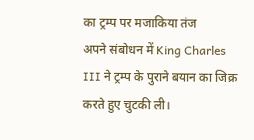का ट्रम्प पर मजाकिया तंज
अपने संबोधन में King Charles III ने ट्रम्प के पुराने बयान का जिक्र करते हुए चुटकी ली।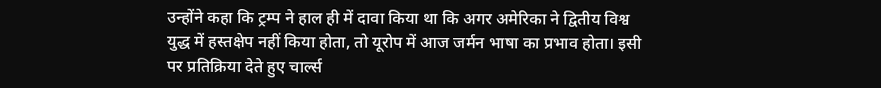उन्होंने कहा कि ट्रम्प ने हाल ही में दावा किया था कि अगर अमेरिका ने द्वितीय विश्व युद्ध में हस्तक्षेप नहीं किया होता, तो यूरोप में आज जर्मन भाषा का प्रभाव होता। इसी पर प्रतिक्रिया देते हुए चार्ल्स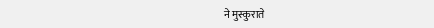ने मुस्कुराते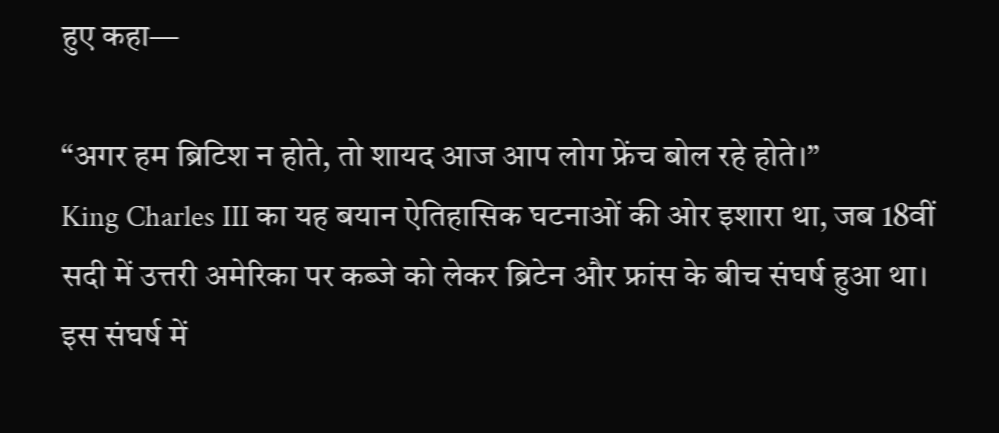हुए कहा—

“अगर हम ब्रिटिश न होते, तो शायद आज आप लोग फ्रेंच बोल रहे होते।”
King Charles III का यह बयान ऐतिहासिक घटनाओं की ओर इशारा था, जब 18वीं सदी में उत्तरी अमेरिका पर कब्जे को लेकर ब्रिटेन और फ्रांस के बीच संघर्ष हुआ था। इस संघर्ष में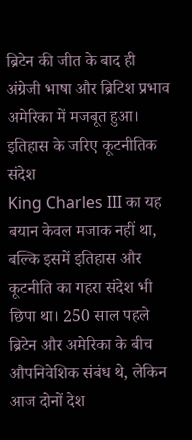ब्रिटेन की जीत के बाद ही अंग्रेजी भाषा और ब्रिटिश प्रभाव अमेरिका में मजबूत हुआ।
इतिहास के जरिए कूटनीतिक संदेश
King Charles III का यह बयान केवल मजाक नहीं था, बल्कि इसमें इतिहास और कूटनीति का गहरा संदेश भी छिपा था। 250 साल पहले ब्रिटेन और अमेरिका के बीच औपनिवेशिक संबंध थे, लेकिन आज दोनों देश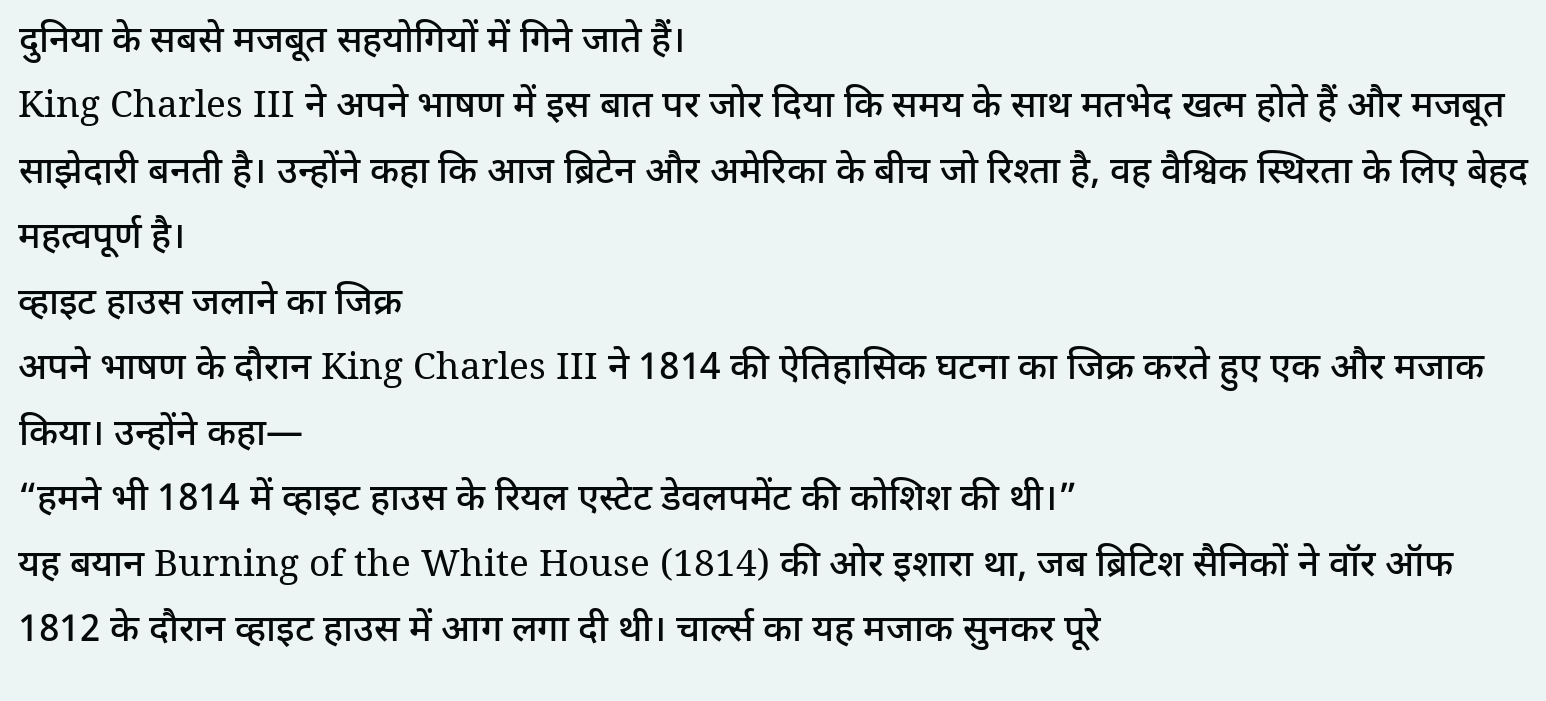दुनिया के सबसे मजबूत सहयोगियों में गिने जाते हैं।
King Charles III ने अपने भाषण में इस बात पर जोर दिया कि समय के साथ मतभेद खत्म होते हैं और मजबूत साझेदारी बनती है। उन्होंने कहा कि आज ब्रिटेन और अमेरिका के बीच जो रिश्ता है, वह वैश्विक स्थिरता के लिए बेहद महत्वपूर्ण है।
व्हाइट हाउस जलाने का जिक्र
अपने भाषण के दौरान King Charles III ने 1814 की ऐतिहासिक घटना का जिक्र करते हुए एक और मजाक किया। उन्होंने कहा—
“हमने भी 1814 में व्हाइट हाउस के रियल एस्टेट डेवलपमेंट की कोशिश की थी।”
यह बयान Burning of the White House (1814) की ओर इशारा था, जब ब्रिटिश सैनिकों ने वॉर ऑफ 1812 के दौरान व्हाइट हाउस में आग लगा दी थी। चार्ल्स का यह मजाक सुनकर पूरे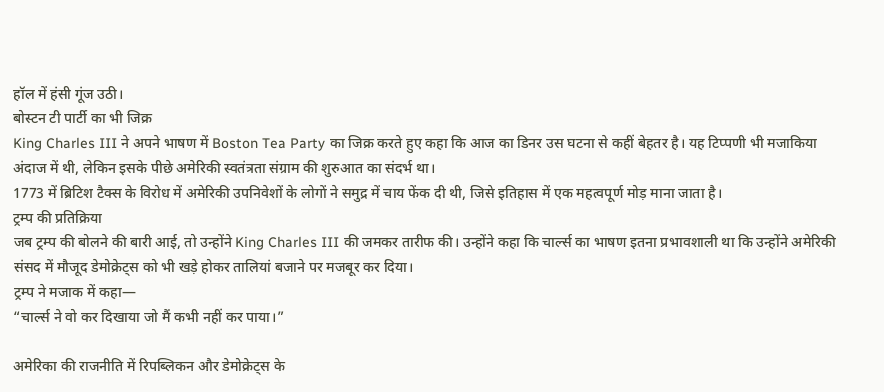हॉल में हंसी गूंज उठी।
बोस्टन टी पार्टी का भी जिक्र
King Charles III ने अपने भाषण में Boston Tea Party का जिक्र करते हुए कहा कि आज का डिनर उस घटना से कहीं बेहतर है। यह टिप्पणी भी मजाकिया अंदाज में थी, लेकिन इसके पीछे अमेरिकी स्वतंत्रता संग्राम की शुरुआत का संदर्भ था।
1773 में ब्रिटिश टैक्स के विरोध में अमेरिकी उपनिवेशों के लोगों ने समुद्र में चाय फेंक दी थी, जिसे इतिहास में एक महत्वपूर्ण मोड़ माना जाता है।
ट्रम्प की प्रतिक्रिया
जब ट्रम्प की बोलने की बारी आई, तो उन्होंने King Charles III की जमकर तारीफ की। उन्होंने कहा कि चार्ल्स का भाषण इतना प्रभावशाली था कि उन्होंने अमेरिकी संसद में मौजूद डेमोक्रेट्स को भी खड़े होकर तालियां बजाने पर मजबूर कर दिया।
ट्रम्प ने मजाक में कहा—
“चार्ल्स ने वो कर दिखाया जो मैं कभी नहीं कर पाया।”

अमेरिका की राजनीति में रिपब्लिकन और डेमोक्रेट्स के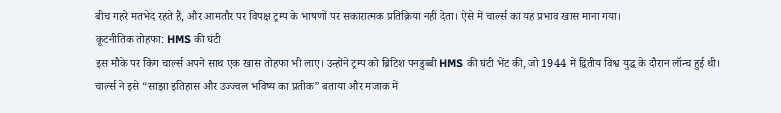बीच गहरे मतभेद रहते हैं, और आमतौर पर विपक्ष ट्रम्प के भाषणों पर सकारात्मक प्रतिक्रिया नहीं देता। ऐसे में चार्ल्स का यह प्रभाव खास माना गया।
कूटनीतिक तोहफा: HMS की घंटी
इस मौके पर किंग चार्ल्स अपने साथ एक खास तोहफा भी लाए। उन्होंने ट्रम्प को ब्रिटिश पनडुब्बी HMS की घंटी भेंट की, जो 1944 में द्वितीय विश्व युद्ध के दौरान लॉन्च हुई थी।
चार्ल्स ने इसे “साझा इतिहास और उज्ज्वल भविष्य का प्रतीक” बताया और मजाक में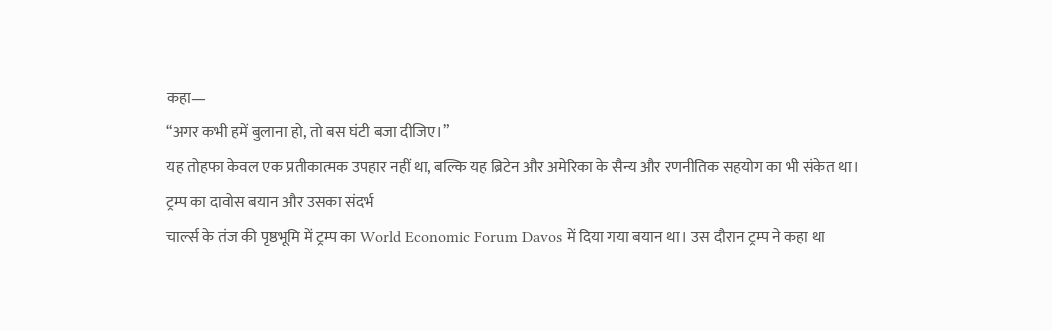कहा—
“अगर कभी हमें बुलाना हो, तो बस घंटी बजा दीजिए।”
यह तोहफा केवल एक प्रतीकात्मक उपहार नहीं था, बल्कि यह ब्रिटेन और अमेरिका के सैन्य और रणनीतिक सहयोग का भी संकेत था।
ट्रम्प का दावोस बयान और उसका संदर्भ
चार्ल्स के तंज की पृष्ठभूमि में ट्रम्प का World Economic Forum Davos में दिया गया बयान था। उस दौरान ट्रम्प ने कहा था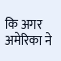कि अगर अमेरिका ने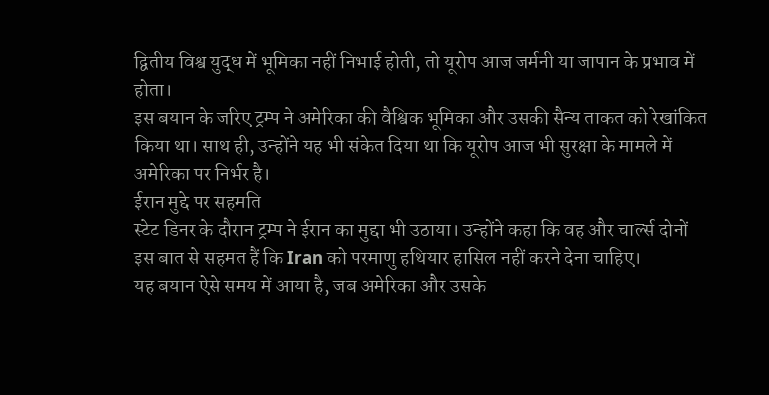द्वितीय विश्व युद्ध में भूमिका नहीं निभाई होती, तो यूरोप आज जर्मनी या जापान के प्रभाव में होता।
इस बयान के जरिए ट्रम्प ने अमेरिका की वैश्विक भूमिका और उसकी सैन्य ताकत को रेखांकित किया था। साथ ही, उन्होंने यह भी संकेत दिया था कि यूरोप आज भी सुरक्षा के मामले में अमेरिका पर निर्भर है।
ईरान मुद्दे पर सहमति
स्टेट डिनर के दौरान ट्रम्प ने ईरान का मुद्दा भी उठाया। उन्होंने कहा कि वह और चार्ल्स दोनों इस बात से सहमत हैं कि Iran को परमाणु हथियार हासिल नहीं करने देना चाहिए।
यह बयान ऐसे समय में आया है, जब अमेरिका और उसके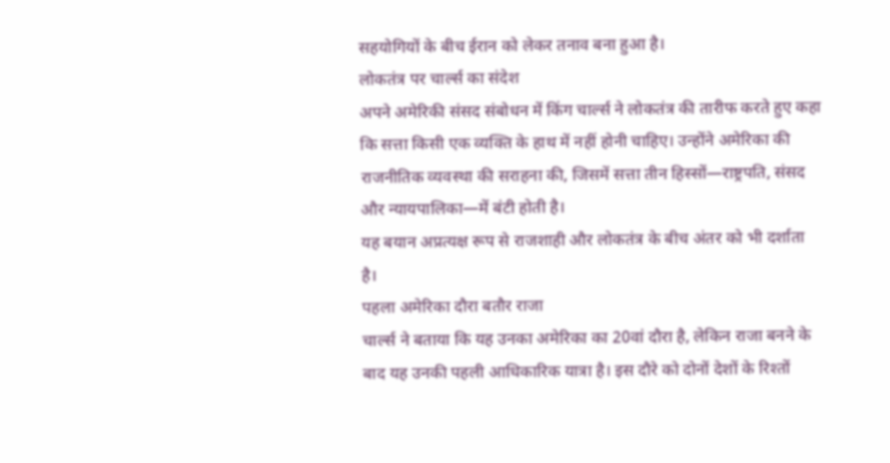सहयोगियों के बीच ईरान को लेकर तनाव बना हुआ है।
लोकतंत्र पर चार्ल्स का संदेश
अपने अमेरिकी संसद संबोधन में किंग चार्ल्स ने लोकतंत्र की तारीफ करते हुए कहा कि सत्ता किसी एक व्यक्ति के हाथ में नहीं होनी चाहिए। उन्होंने अमेरिका की राजनीतिक व्यवस्था की सराहना की, जिसमें सत्ता तीन हिस्सों—राष्ट्रपति, संसद और न्यायपालिका—में बंटी होती है।
यह बयान अप्रत्यक्ष रूप से राजशाही और लोकतंत्र के बीच अंतर को भी दर्शाता है।
पहला अमेरिका दौरा बतौर राजा
चार्ल्स ने बताया कि यह उनका अमेरिका का 20वां दौरा है, लेकिन राजा बनने के बाद यह उनकी पहली आधिकारिक यात्रा है। इस दौरे को दोनों देशों के रिश्तों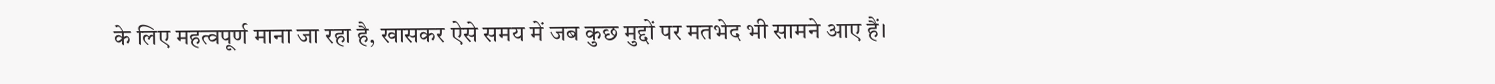के लिए महत्वपूर्ण माना जा रहा है, खासकर ऐसे समय में जब कुछ मुद्दों पर मतभेद भी सामने आए हैं।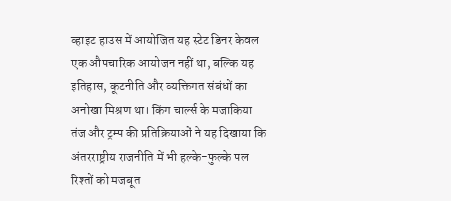व्हाइट हाउस में आयोजित यह स्टेट डिनर केवल एक औपचारिक आयोजन नहीं था, बल्कि यह इतिहास, कूटनीति और व्यक्तिगत संबंधों का अनोखा मिश्रण था। किंग चार्ल्स के मजाकिया तंज और ट्रम्प की प्रतिक्रियाओं ने यह दिखाया कि अंतरराष्ट्रीय राजनीति में भी हल्के-फुल्के पल रिश्तों को मजबूत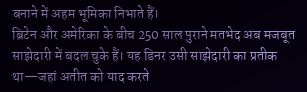बनाने में अहम भूमिका निभाते हैं।
ब्रिटेन और अमेरिका के बीच 250 साल पुराने मतभेद अब मजबूत साझेदारी में बदल चुके हैं। यह डिनर उसी साझेदारी का प्रतीक था—जहां अतीत को याद करते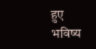हुए भविष्य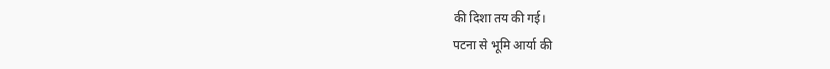की दिशा तय की गई।
पटना से भूमि आर्या की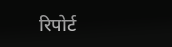रिपोर्ट